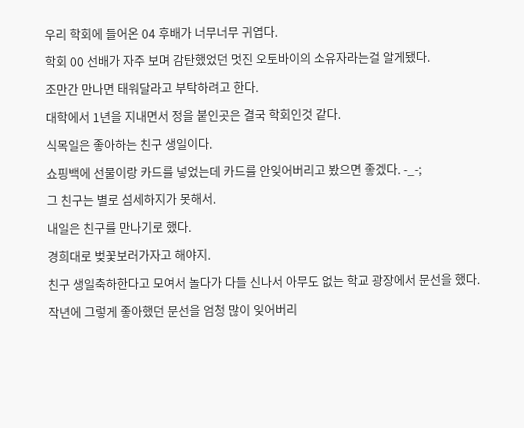우리 학회에 들어온 04 후배가 너무너무 귀엽다.
학회 00 선배가 자주 보며 감탄했었던 멋진 오토바이의 소유자라는걸 알게됐다.
조만간 만나면 태워달라고 부탁하려고 한다.
대학에서 1년을 지내면서 정을 붙인곳은 결국 학회인것 같다.
식목일은 좋아하는 친구 생일이다.
쇼핑백에 선물이랑 카드를 넣었는데 카드를 안잊어버리고 봤으면 좋겠다. -_-;
그 친구는 별로 섬세하지가 못해서.
내일은 친구를 만나기로 했다.
경희대로 벚꽃보러가자고 해야지.
친구 생일축하한다고 모여서 놀다가 다들 신나서 아무도 없는 학교 광장에서 문선을 했다.
작년에 그렇게 좋아했던 문선을 엄청 많이 잊어버리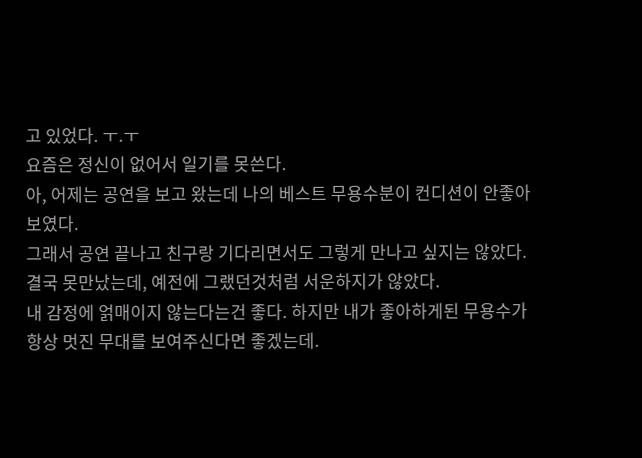고 있었다. ㅜ.ㅜ
요즘은 정신이 없어서 일기를 못쓴다.
아, 어제는 공연을 보고 왔는데 나의 베스트 무용수분이 컨디션이 안좋아보였다.
그래서 공연 끝나고 친구랑 기다리면서도 그렇게 만나고 싶지는 않았다.
결국 못만났는데, 예전에 그랬던것처럼 서운하지가 않았다.
내 감정에 얽매이지 않는다는건 좋다. 하지만 내가 좋아하게된 무용수가 항상 멋진 무대를 보여주신다면 좋겠는데.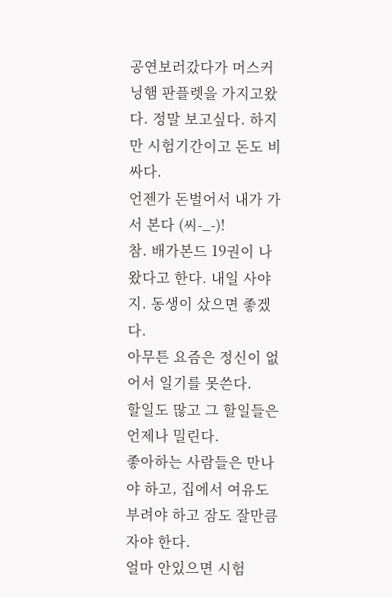공연보러갔다가 머스커닝햄 판플렛을 가지고왔다. 정말 보고싶다. 하지만 시험기간이고 돈도 비싸다.
언젠가 돈벌어서 내가 가서 본다 (씨-_-)!
참. 배가본드 19권이 나왔다고 한다. 내일 사야지. 동생이 샀으면 좋겠다.
아무튼 요즘은 정신이 없어서 일기를 못쓴다.
할일도 많고 그 할일들은 언제나 밀린다.
좋아하는 사람들은 만나야 하고, 집에서 여유도 부려야 하고 잠도 잘만큼 자야 한다.
얼마 안있으면 시험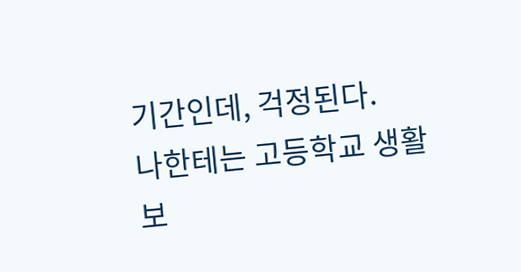기간인데, 걱정된다.
나한테는 고등학교 생활보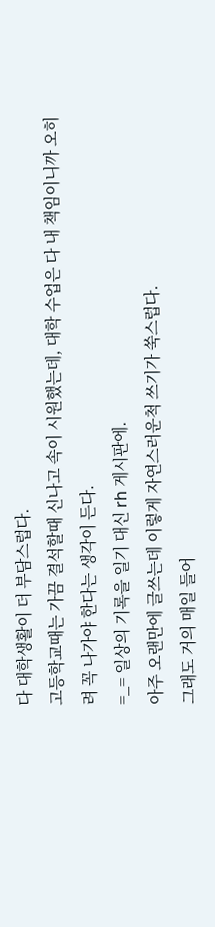다 대학생활이 더 부담스럽다.
고등학교때는 가끔 결석할때 신나고 속이 시원했는데, 대학 수업은 다 내 책임이니까 오히려 꼭 나가야 한다는 생각이 든다.
=_= 일상의 기록을 일기 대신 rh 게시판에.
아주 오랜만에 글쓰는데 이렇게 자연스러운척 쓰기가 쑥스럽다.
그래도 거의 매일 들어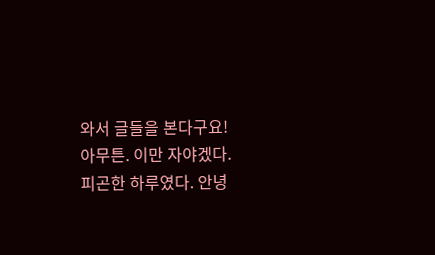와서 글들을 본다구요!
아무튼. 이만 자야겠다.
피곤한 하루였다. 안녕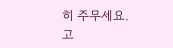히 주무세요.
고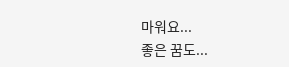마워요...
좋은 꿈도...